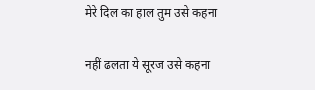मेरे दिल का हाल तुम उसे कहना

नहीं ढलता ये सूरज उसे कहना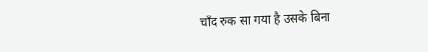चाँद रुक सा गया है उसके बिना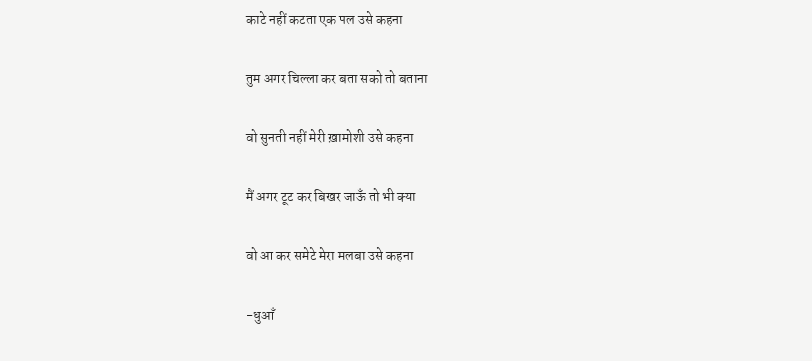काटे नहीं कटता एक पल उसे कहना

तुम अगर चिल्ला कर बता सको तो बताना

वो सुनती नहीं मेरी ख़ामोशी उसे कहना

मैं अगर टूट कर बिखर जाऊँ तो भी क्या

वो आ कर समेटे मेरा मलबा उसे कहना

-धुआँ